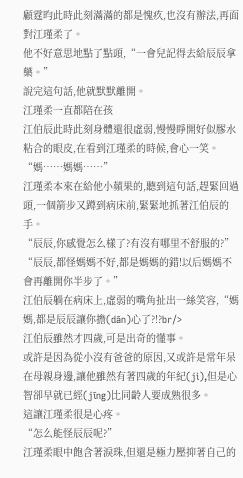顧霆昀此時此刻滿滿的都是愧疚,也沒有辦法,再面對江瑾柔了。
他不好意思地點了點頭,“一會兒記得去給辰辰拿藥。”
說完這句話,他就默默離開。
江瑾柔一直都陪在孩
江伯辰此時此刻身體還很虛弱,慢慢睜開好似膠水粘合的眼皮,在看到江瑾柔的時候,會心一笑。
“媽……媽媽……”
江瑾柔本來在給他小蘋果的,聽到這句話,趕緊回過頭,一個箭步又蹲到病床前,緊緊地抓著江伯辰的手。
“辰辰,你感覺怎么樣了?有沒有哪里不舒服的?”
“辰辰,都怪媽媽不好,都是媽媽的錯!以后媽媽不會再離開你半步了。”
江伯辰躺在病床上,虛弱的嘴角扯出一絲笑容,“媽媽,都是辰辰讓你擔(dān)心了?!?br/>
江伯辰雖然才四歲,可是出奇的懂事。
或許是因為從小沒有爸爸的原因,又或許是常年呆在母親身邊,讓他雖然有著四歲的年紀(jì),但是心智卻早就已經(jīng)比同齡人要成熟很多。
這讓江瑾柔很是心疼。
“怎么能怪辰辰呢?”
江瑾柔眼中飽含著淚珠,但還是極力壓抑著自己的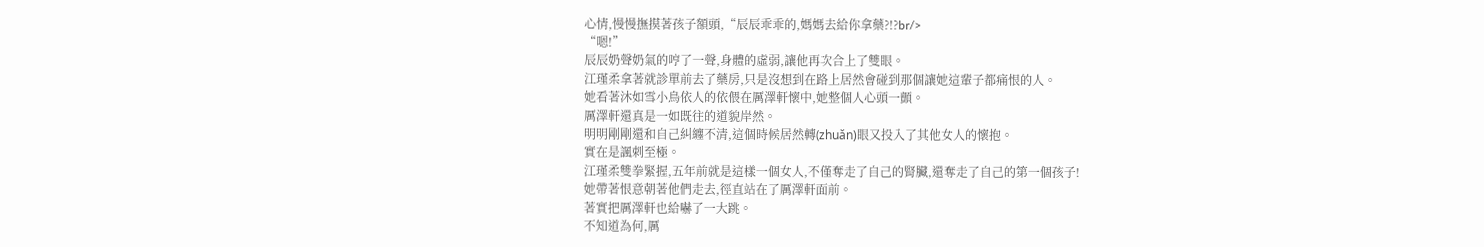心情,慢慢撫摸著孩子額頭,“辰辰乖乖的,媽媽去給你拿藥?!?br/>
“嗯!”
辰辰奶聲奶氣的哼了一聲,身體的虛弱,讓他再次合上了雙眼。
江瑾柔拿著就診單前去了藥房,只是沒想到在路上居然會碰到那個讓她這輩子都痛恨的人。
她看著沐如雪小鳥依人的依偎在厲澤軒懷中,她整個人心頭一顫。
厲澤軒還真是一如既往的道貌岸然。
明明剛剛還和自己糾纏不清,這個時候居然轉(zhuǎn)眼又投入了其他女人的懷抱。
實在是諷刺至極。
江瑾柔雙拳緊握,五年前就是這樣一個女人,不僅奪走了自己的腎臟,還奪走了自己的第一個孩子!
她帶著恨意朝著他們走去,徑直站在了厲澤軒面前。
著實把厲澤軒也給嚇了一大跳。
不知道為何,厲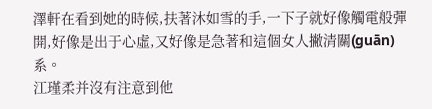澤軒在看到她的時候,扶著沐如雪的手,一下子就好像觸電般彈開,好像是出于心虛,又好像是急著和這個女人撇清關(guān)系。
江瑾柔并沒有注意到他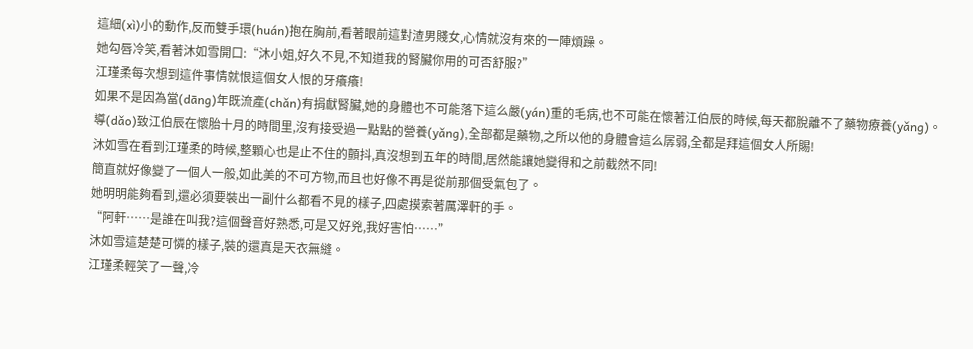這細(xì)小的動作,反而雙手環(huán)抱在胸前,看著眼前這對渣男賤女,心情就沒有來的一陣煩躁。
她勾唇冷笑,看著沐如雪開口:“沐小姐,好久不見,不知道我的腎臟你用的可否舒服?”
江瑾柔每次想到這件事情就恨這個女人恨的牙癢癢!
如果不是因為當(dāng)年既流產(chǎn)有捐獻腎臟,她的身體也不可能落下這么嚴(yán)重的毛病,也不可能在懷著江伯辰的時候,每天都脫離不了藥物療養(yǎng)。
導(dǎo)致江伯辰在懷胎十月的時間里,沒有接受過一點點的營養(yǎng),全部都是藥物,之所以他的身體會這么孱弱,全都是拜這個女人所賜!
沐如雪在看到江瑾柔的時候,整顆心也是止不住的顫抖,真沒想到五年的時間,居然能讓她變得和之前截然不同!
簡直就好像變了一個人一般,如此美的不可方物,而且也好像不再是從前那個受氣包了。
她明明能夠看到,還必須要裝出一副什么都看不見的樣子,四處摸索著厲澤軒的手。
“阿軒……是誰在叫我?這個聲音好熟悉,可是又好兇,我好害怕……”
沐如雪這楚楚可憐的樣子,裝的還真是天衣無縫。
江瑾柔輕笑了一聲,冷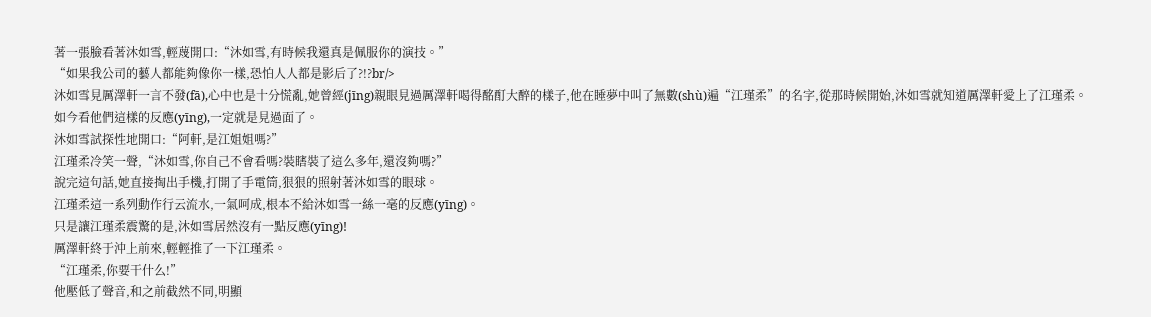著一張臉看著沐如雪,輕蔑開口:“沐如雪,有時候我還真是佩服你的演技。”
“如果我公司的藝人都能夠像你一樣,恐怕人人都是影后了?!?br/>
沐如雪見厲澤軒一言不發(fā),心中也是十分慌亂,她曾經(jīng)親眼見過厲澤軒喝得酩酊大醉的樣子,他在睡夢中叫了無數(shù)遍“江瑾柔”的名字,從那時候開始,沐如雪就知道厲澤軒愛上了江瑾柔。
如今看他們這樣的反應(yīng),一定就是見過面了。
沐如雪試探性地開口:“阿軒,是江姐姐嗎?”
江瑾柔冷笑一聲,“沐如雪,你自己不會看嗎?裝瞎裝了這么多年,還沒夠嗎?”
說完這句話,她直接掏出手機,打開了手電筒,狠狠的照射著沐如雪的眼球。
江瑾柔這一系列動作行云流水,一氣呵成,根本不給沐如雪一絲一毫的反應(yīng)。
只是讓江瑾柔震驚的是,沐如雪居然沒有一點反應(yīng)!
厲澤軒終于沖上前來,輕輕推了一下江瑾柔。
“江瑾柔,你要干什么!”
他壓低了聲音,和之前截然不同,明顯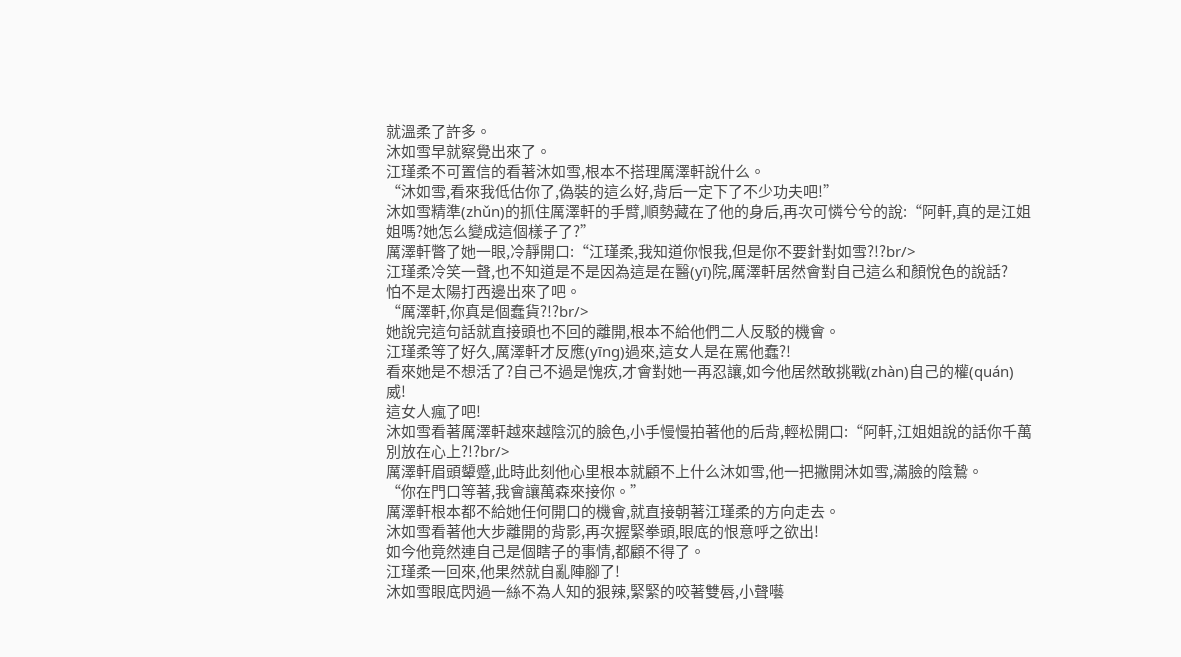就溫柔了許多。
沐如雪早就察覺出來了。
江瑾柔不可置信的看著沐如雪,根本不搭理厲澤軒說什么。
“沐如雪,看來我低估你了,偽裝的這么好,背后一定下了不少功夫吧!”
沐如雪精準(zhǔn)的抓住厲澤軒的手臂,順勢藏在了他的身后,再次可憐兮兮的說:“阿軒,真的是江姐姐嗎?她怎么變成這個樣子了?”
厲澤軒瞥了她一眼,冷靜開口:“江瑾柔,我知道你恨我,但是你不要針對如雪?!?br/>
江瑾柔冷笑一聲,也不知道是不是因為這是在醫(yī)院,厲澤軒居然會對自己這么和顏悅色的說話?
怕不是太陽打西邊出來了吧。
“厲澤軒,你真是個蠢貨?!?br/>
她說完這句話就直接頭也不回的離開,根本不給他們二人反駁的機會。
江瑾柔等了好久,厲澤軒才反應(yīng)過來,這女人是在罵他蠢?!
看來她是不想活了?自己不過是愧疚,才會對她一再忍讓,如今他居然敢挑戰(zhàn)自己的權(quán)威!
這女人瘋了吧!
沐如雪看著厲澤軒越來越陰沉的臉色,小手慢慢拍著他的后背,輕松開口:“阿軒,江姐姐說的話你千萬別放在心上?!?br/>
厲澤軒眉頭顰蹙,此時此刻他心里根本就顧不上什么沐如雪,他一把撇開沐如雪,滿臉的陰鷙。
“你在門口等著,我會讓萬森來接你。”
厲澤軒根本都不給她任何開口的機會,就直接朝著江瑾柔的方向走去。
沐如雪看著他大步離開的背影,再次握緊拳頭,眼底的恨意呼之欲出!
如今他竟然連自己是個瞎子的事情,都顧不得了。
江瑾柔一回來,他果然就自亂陣腳了!
沐如雪眼底閃過一絲不為人知的狠辣,緊緊的咬著雙唇,小聲囈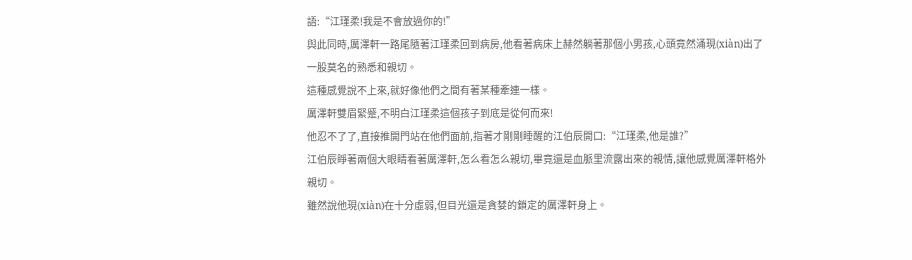語:“江瑾柔!我是不會放過你的!”
與此同時,厲澤軒一路尾隨著江瑾柔回到病房,他看著病床上赫然躺著那個小男孩,心頭竟然涌現(xiàn)出了一股莫名的熟悉和親切。
這種感覺說不上來,就好像他們之間有著某種牽連一樣。
厲澤軒雙眉緊蹙,不明白江瑾柔這個孩子到底是從何而來!
他忍不了了,直接推開門站在他們面前,指著才剛剛睡醒的江伯辰開口:“江瑾柔,他是誰?”
江伯辰睜著兩個大眼睛看著厲澤軒,怎么看怎么親切,畢竟還是血脈里流露出來的親情,讓他感覺厲澤軒格外親切。
雖然說他現(xiàn)在十分虛弱,但目光還是貪婪的鎖定的厲澤軒身上。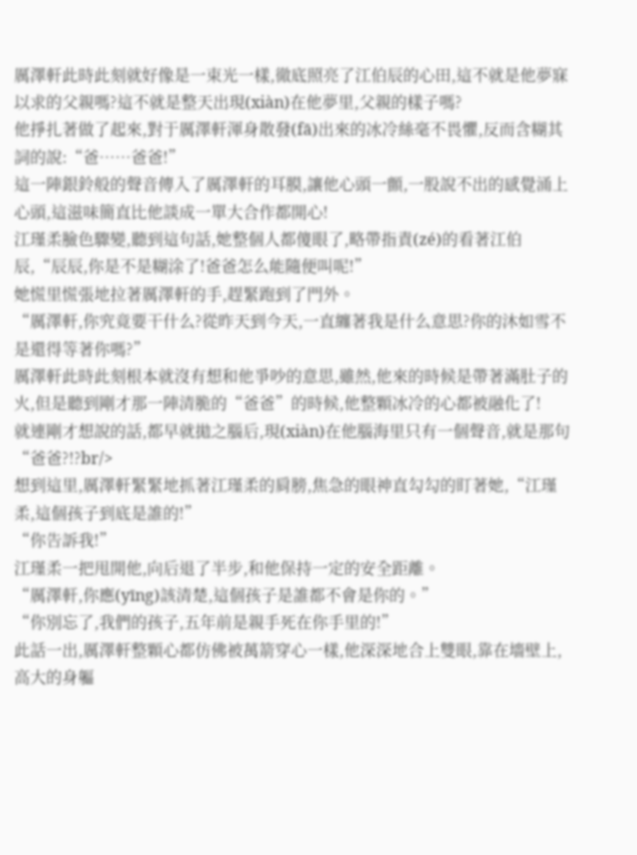厲澤軒此時此刻就好像是一束光一樣,徹底照亮了江伯辰的心田,這不就是他夢寐以求的父親嗎?這不就是整天出現(xiàn)在他夢里,父親的樣子嗎?
他掙扎著做了起來,對于厲澤軒渾身散發(fā)出來的冰冷絲毫不畏懼,反而含糊其詞的說:“爸……爸爸!”
這一陣銀鈴般的聲音傳入了厲澤軒的耳膜,讓他心頭一顫,一股說不出的感覺涌上心頭,這滋味簡直比他談成一單大合作都開心!
江瑾柔臉色驟變,聽到這句話,她整個人都傻眼了,略帶指責(zé)的看著江伯辰,“辰辰,你是不是糊涂了!爸爸怎么能隨便叫呢!”
她慌里慌張地拉著厲澤軒的手,趕緊跑到了門外。
“厲澤軒,你究竟要干什么?從昨天到今天,一直纏著我是什么意思?你的沐如雪不是還得等著你嗎?”
厲澤軒此時此刻根本就沒有想和他爭吵的意思,雖然,他來的時候是帶著滿肚子的火,但是聽到剛才那一陣清脆的“爸爸”的時候,他整顆冰冷的心都被融化了!
就連剛才想說的話,都早就拋之腦后,現(xiàn)在他腦海里只有一個聲音,就是那句“爸爸?!?br/>
想到這里,厲澤軒緊緊地抓著江瑾柔的肩膀,焦急的眼神直勾勾的盯著她,“江瑾柔,這個孩子到底是誰的!”
“你告訴我!”
江瑾柔一把甩開他,向后退了半步,和他保持一定的安全距離。
“厲澤軒,你應(yīng)該清楚,這個孩子是誰都不會是你的。”
“你別忘了,我們的孩子,五年前是親手死在你手里的!”
此話一出,厲澤軒整顆心都仿佛被萬箭穿心一樣,他深深地合上雙眼,靠在墻壁上,高大的身軀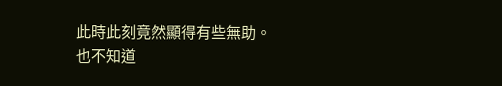此時此刻竟然顯得有些無助。
也不知道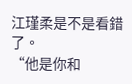江瑾柔是不是看錯了。
“他是你和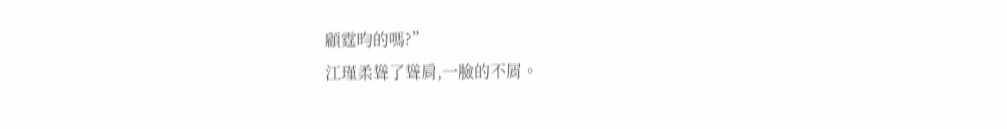顧霆昀的嗎?”
江瑾柔聳了聳肩,一臉的不屑。